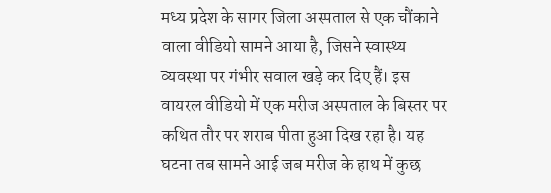मध्य प्रदेश के सागर जिला अस्पताल से एक चौंकाने वाला वीडियो सामने आया है, जिसने स्वास्थ्य व्यवस्था पर गंभीर सवाल खड़े कर दिए हैं। इस वायरल वीडियो में एक मरीज अस्पताल के बिस्तर पर कथित तौर पर शराब पीता हुआ दिख रहा है। यह घटना तब सामने आई जब मरीज के हाथ में कुछ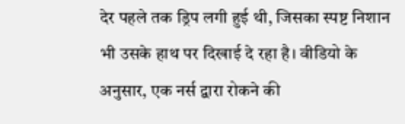देर पहले तक ड्रिप लगी हुई थी, जिसका स्पष्ट निशान भी उसके हाथ पर दिखाई दे रहा है। वीडियो के अनुसार, एक नर्स द्वारा रोकने की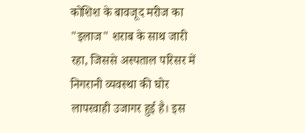कोशिश के बावजूद मरीज का "इलाज" शराब के साथ जारी रहा, जिससे अस्पताल परिसर में निगरानी व्यवस्था की घोर लापरवाही उजागर हुई है। इस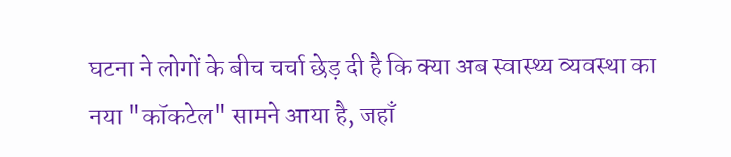घटना ने लोगों के बीच चर्चा छेड़ दी है कि क्या अब स्वास्थ्य व्यवस्था का नया "कॉकटेल" सामने आया है, जहाँ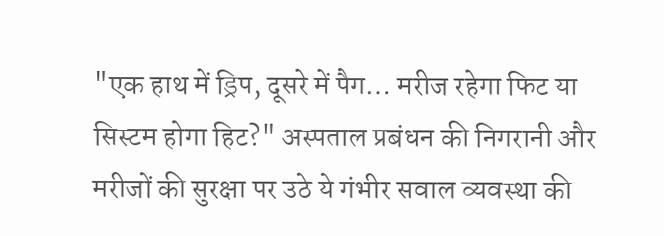"एक हाथ में ड्रिप, दूसरे में पैग… मरीज रहेगा फिट या सिस्टम होगा हिट?" अस्पताल प्रबंधन की निगरानी और मरीजों की सुरक्षा पर उठे ये गंभीर सवाल व्यवस्था की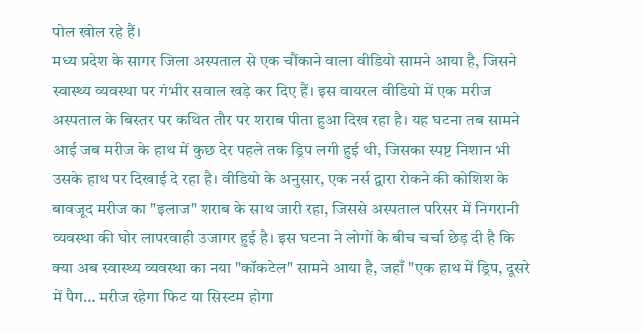पोल खोल रहे हैं।
मध्य प्रदेश के सागर जिला अस्पताल से एक चौंकाने वाला वीडियो सामने आया है, जिसने स्वास्थ्य व्यवस्था पर गंभीर सवाल खड़े कर दिए हैं। इस वायरल वीडियो में एक मरीज अस्पताल के बिस्तर पर कथित तौर पर शराब पीता हुआ दिख रहा है। यह घटना तब सामने आई जब मरीज के हाथ में कुछ देर पहले तक ड्रिप लगी हुई थी, जिसका स्पष्ट निशान भी उसके हाथ पर दिखाई दे रहा है। वीडियो के अनुसार, एक नर्स द्वारा रोकने की कोशिश के बावजूद मरीज का "इलाज" शराब के साथ जारी रहा, जिससे अस्पताल परिसर में निगरानी व्यवस्था की घोर लापरवाही उजागर हुई है। इस घटना ने लोगों के बीच चर्चा छेड़ दी है कि क्या अब स्वास्थ्य व्यवस्था का नया "कॉकटेल" सामने आया है, जहाँ "एक हाथ में ड्रिप, दूसरे में पैग… मरीज रहेगा फिट या सिस्टम होगा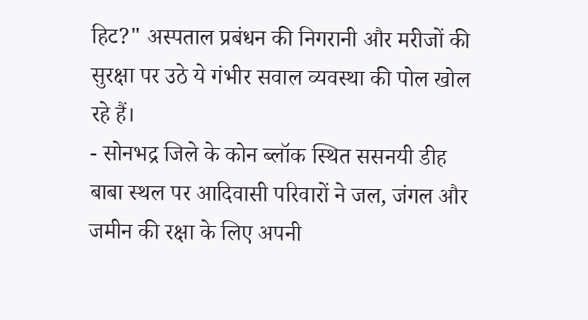हिट?" अस्पताल प्रबंधन की निगरानी और मरीजों की सुरक्षा पर उठे ये गंभीर सवाल व्यवस्था की पोल खोल रहे हैं।
- सोनभद्र जिले के कोन ब्लॉक स्थित ससनयी डीह बाबा स्थल पर आदिवासी परिवारों ने जल, जंगल और जमीन की रक्षा के लिए अपनी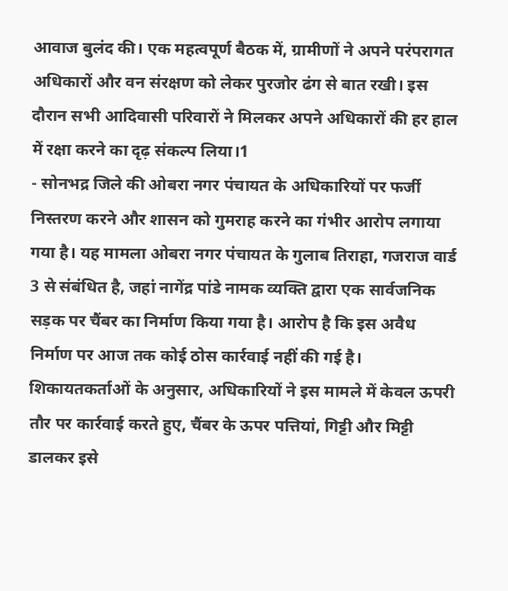आवाज बुलंद की। एक महत्वपूर्ण बैठक में, ग्रामीणों ने अपने परंपरागत अधिकारों और वन संरक्षण को लेकर पुरजोर ढंग से बात रखी। इस दौरान सभी आदिवासी परिवारों ने मिलकर अपने अधिकारों की हर हाल में रक्षा करने का दृढ़ संकल्प लिया।1
- सोनभद्र जिले की ओबरा नगर पंचायत के अधिकारियों पर फर्जी निस्तरण करने और शासन को गुमराह करने का गंभीर आरोप लगाया गया है। यह मामला ओबरा नगर पंचायत के गुलाब तिराहा, गजराज वार्ड 3 से संबंधित है, जहां नागेंद्र पांडे नामक व्यक्ति द्वारा एक सार्वजनिक सड़क पर चैंबर का निर्माण किया गया है। आरोप है कि इस अवैध निर्माण पर आज तक कोई ठोस कार्रवाई नहीं की गई है। शिकायतकर्ताओं के अनुसार, अधिकारियों ने इस मामले में केवल ऊपरी तौर पर कार्रवाई करते हुए, चैंबर के ऊपर पत्तियां, गिट्टी और मिट्टी डालकर इसे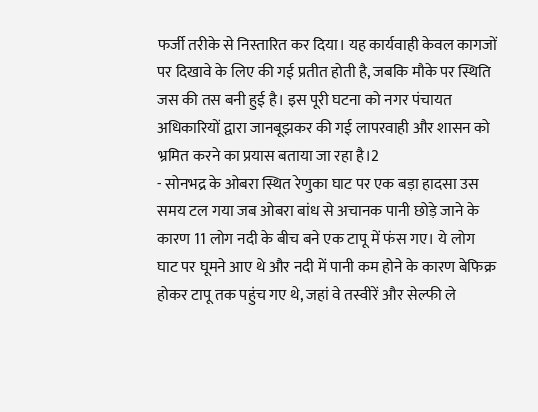फर्जी तरीके से निस्तारित कर दिया। यह कार्यवाही केवल कागजों पर दिखावे के लिए की गई प्रतीत होती है, जबकि मौके पर स्थिति जस की तस बनी हुई है। इस पूरी घटना को नगर पंचायत अधिकारियों द्वारा जानबूझकर की गई लापरवाही और शासन को भ्रमित करने का प्रयास बताया जा रहा है।2
- सोनभद्र के ओबरा स्थित रेणुका घाट पर एक बड़ा हादसा उस समय टल गया जब ओबरा बांध से अचानक पानी छोड़े जाने के कारण 11 लोग नदी के बीच बने एक टापू में फंस गए। ये लोग घाट पर घूमने आए थे और नदी में पानी कम होने के कारण बेफिक्र होकर टापू तक पहुंच गए थे, जहां वे तस्वीरें और सेल्फी ले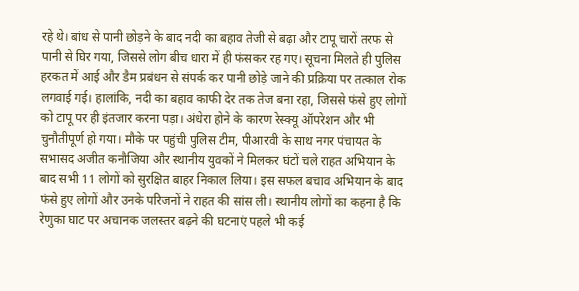रहे थे। बांध से पानी छोड़ने के बाद नदी का बहाव तेजी से बढ़ा और टापू चारों तरफ से पानी से घिर गया, जिससे लोग बीच धारा में ही फंसकर रह गए। सूचना मिलते ही पुलिस हरकत में आई और डैम प्रबंधन से संपर्क कर पानी छोड़े जाने की प्रक्रिया पर तत्काल रोक लगवाई गई। हालांकि, नदी का बहाव काफी देर तक तेज बना रहा, जिससे फंसे हुए लोगों को टापू पर ही इंतजार करना पड़ा। अंधेरा होने के कारण रेस्क्यू ऑपरेशन और भी चुनौतीपूर्ण हो गया। मौके पर पहुंची पुलिस टीम, पीआरवी के साथ नगर पंचायत के सभासद अजीत कनौजिया और स्थानीय युवकों ने मिलकर घंटों चले राहत अभियान के बाद सभी 11 लोगों को सुरक्षित बाहर निकाल लिया। इस सफल बचाव अभियान के बाद फंसे हुए लोगों और उनके परिजनों ने राहत की सांस ली। स्थानीय लोगों का कहना है कि रेणुका घाट पर अचानक जलस्तर बढ़ने की घटनाएं पहले भी कई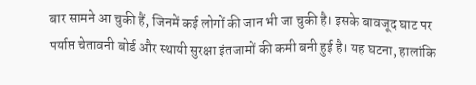बार सामने आ चुकी हैं, जिनमें कई लोगों की जान भी जा चुकी है। इसके बावजूद घाट पर पर्याप्त चेतावनी बोर्ड और स्थायी सुरक्षा इंतजामों की कमी बनी हुई है। यह घटना, हालांकि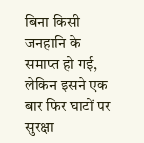बिना किसी जनहानि के समाप्त हो गई, लेकिन इसने एक बार फिर घाटों पर सुरक्षा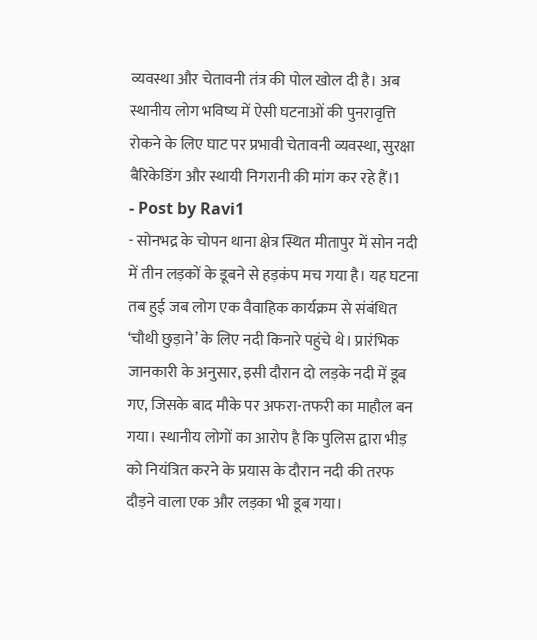व्यवस्था और चेतावनी तंत्र की पोल खोल दी है। अब स्थानीय लोग भविष्य में ऐसी घटनाओं की पुनरावृत्ति रोकने के लिए घाट पर प्रभावी चेतावनी व्यवस्था, सुरक्षा बैरिकेडिंग और स्थायी निगरानी की मांग कर रहे हैं।1
- Post by Ravi1
- सोनभद्र के चोपन थाना क्षेत्र स्थित मीतापुर में सोन नदी में तीन लड़कों के डूबने से हड़कंप मच गया है। यह घटना तब हुई जब लोग एक वैवाहिक कार्यक्रम से संबंधित ‘चौथी छुड़ाने’ के लिए नदी किनारे पहुंचे थे। प्रारंभिक जानकारी के अनुसार, इसी दौरान दो लड़के नदी में डूब गए, जिसके बाद मौके पर अफरा-तफरी का माहौल बन गया। स्थानीय लोगों का आरोप है कि पुलिस द्वारा भीड़ को नियंत्रित करने के प्रयास के दौरान नदी की तरफ दौड़ने वाला एक और लड़का भी डूब गया।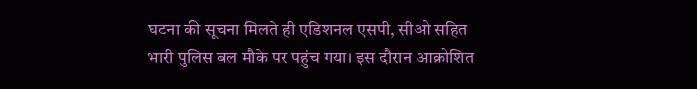घटना की सूचना मिलते ही एडिशनल एसपी, सीओ सहित भारी पुलिस बल मौके पर पहुंच गया। इस दौरान आक्रोशित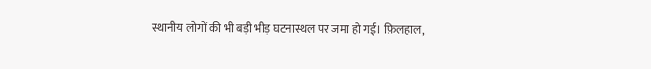स्थानीय लोगों की भी बड़ी भीड़ घटनास्थल पर जमा हो गई। फ़िलहाल,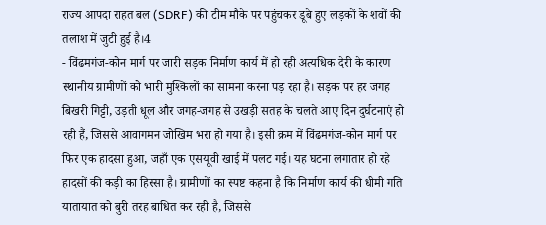राज्य आपदा राहत बल (SDRF) की टीम मौके पर पहुंचकर डूबे हुए लड़कों के शवों की तलाश में जुटी हुई है।4
- विंढमगंज-कोन मार्ग पर जारी सड़क निर्माण कार्य में हो रही अत्यधिक देरी के कारण स्थानीय ग्रामीणों को भारी मुश्किलों का सामना करना पड़ रहा है। सड़क पर हर जगह बिखरी गिट्टी, उड़ती धूल और जगह-जगह से उखड़ी सतह के चलते आए दिन दुर्घटनाएं हो रही हैं, जिससे आवागमन जोखिम भरा हो गया है। इसी क्रम में विंढमगंज-कोन मार्ग पर फिर एक हादसा हुआ, जहाँ एक एसयूवी खाई में पलट गई। यह घटना लगातार हो रहे हादसों की कड़ी का हिस्सा है। ग्रामीणों का स्पष्ट कहना है कि निर्माण कार्य की धीमी गति यातायात को बुरी तरह बाधित कर रही है, जिससे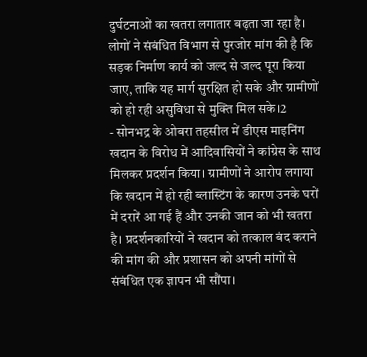दुर्घटनाओं का खतरा लगातार बढ़ता जा रहा है। लोगों ने संबंधित विभाग से पुरजोर मांग की है कि सड़क निर्माण कार्य को जल्द से जल्द पूरा किया जाए, ताकि यह मार्ग सुरक्षित हो सके और ग्रामीणों को हो रही असुविधा से मुक्ति मिल सके।2
- सोनभद्र के ओबरा तहसील में डीएस माइनिंग खदान के विरोध में आदिवासियों ने कांग्रेस के साथ मिलकर प्रदर्शन किया। ग्रामीणों ने आरोप लगाया कि खदान में हो रही ब्लास्टिंग के कारण उनके घरों में दरारें आ गई हैं और उनकी जान को भी खतरा है। प्रदर्शनकारियों ने खदान को तत्काल बंद कराने की मांग की और प्रशासन को अपनी मांगों से संबंधित एक ज्ञापन भी सौंपा।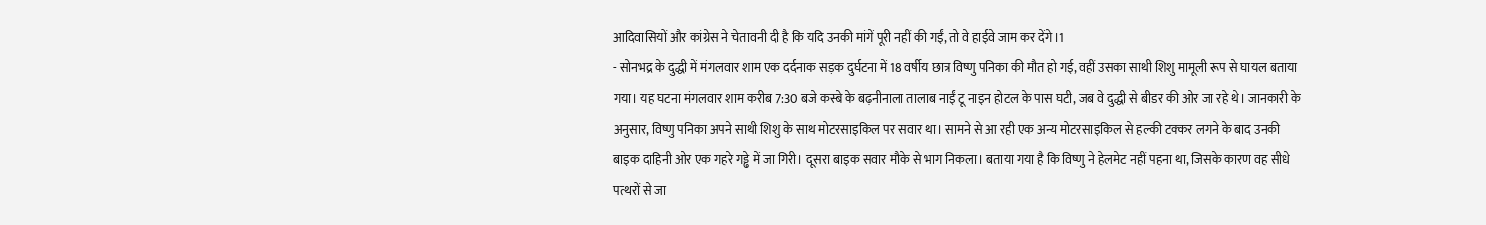आदिवासियों और कांग्रेस ने चेतावनी दी है कि यदि उनकी मांगें पूरी नहीं की गईं, तो वे हाईवे जाम कर देंगे।1
- सोनभद्र के दुद्धी में मंगलवार शाम एक दर्दनाक सड़क दुर्घटना में 18 वर्षीय छात्र विष्णु पनिका की मौत हो गई, वहीं उसका साथी शिशु मामूली रूप से घायल बताया गया। यह घटना मंगलवार शाम करीब 7:30 बजे कस्बे के बढ़नीनाला तालाब नाईं टू नाइन होटल के पास घटी, जब वे दुद्धी से बीडर की ओर जा रहे थे। जानकारी के अनुसार, विष्णु पनिका अपने साथी शिशु के साथ मोटरसाइकिल पर सवार था। सामने से आ रही एक अन्य मोटरसाइकिल से हल्की टक्कर लगने के बाद उनकी बाइक दाहिनी ओर एक गहरे गड्ढे में जा गिरी। दूसरा बाइक सवार मौके से भाग निकला। बताया गया है कि विष्णु ने हेलमेट नहीं पहना था, जिसके कारण वह सीधे पत्थरों से जा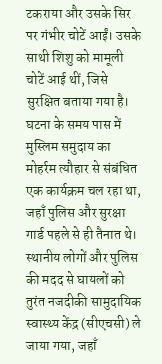टकराया और उसके सिर पर गंभीर चोटें आईं। उसके साथी शिशु को मामूली चोटें आई थीं, जिसे सुरक्षित बताया गया है। घटना के समय पास में मुस्लिम समुदाय का मोहर्रम त्यौहार से संबंधित एक कार्यक्रम चल रहा था, जहाँ पुलिस और सुरक्षा गार्ड पहले से ही तैनात थे। स्थानीय लोगों और पुलिस की मदद से घायलों को तुरंत नजदीकी सामुदायिक स्वास्थ्य केंद्र (सीएचसी) ले जाया गया, जहाँ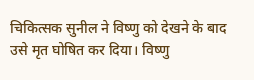चिकित्सक सुनील ने विष्णु को देखने के बाद उसे मृत घोषित कर दिया। विष्णु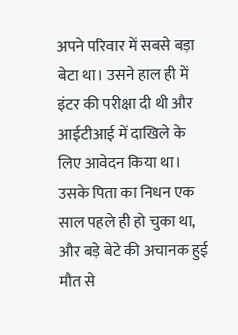अपने परिवार में सबसे बड़ा बेटा था। उसने हाल ही में इंटर की परीक्षा दी थी और आईटीआई में दाखिले के लिए आवेदन किया था। उसके पिता का निधन एक साल पहले ही हो चुका था, और बड़े बेटे की अचानक हुई मौत से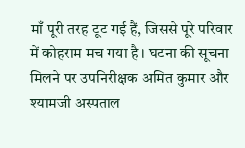माँ पूरी तरह टूट गई हैं, जिससे पूरे परिवार में कोहराम मच गया है। घटना की सूचना मिलने पर उपनिरीक्षक अमित कुमार और श्यामजी अस्पताल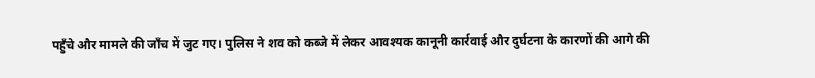पहुँचे और मामले की जाँच में जुट गए। पुलिस ने शव को कब्जे में लेकर आवश्यक कानूनी कार्रवाई और दुर्घटना के कारणों की आगे की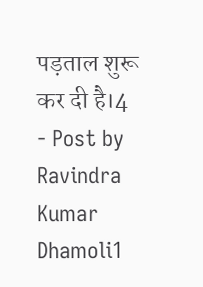पड़ताल शुरू कर दी है।4
- Post by Ravindra Kumar Dhamoli1